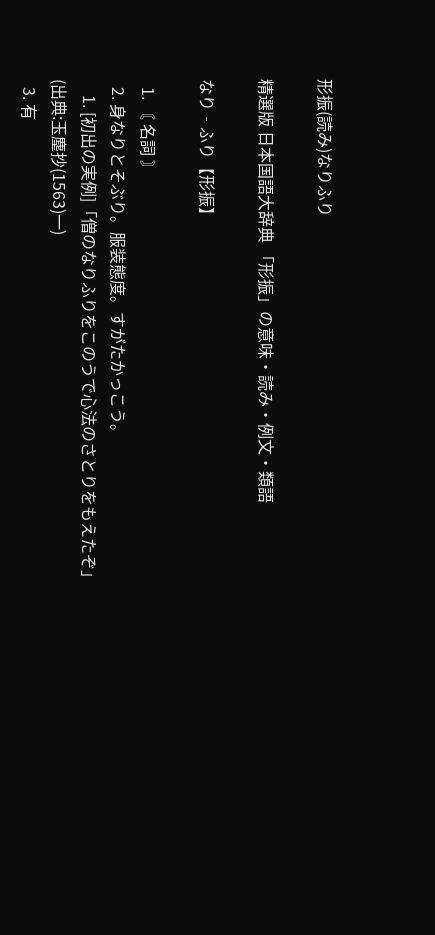形振(読み)なりふり

精選版 日本国語大辞典 「形振」の意味・読み・例文・類語

なり‐ふり【形振】

  1. 〘 名詞 〙
  2. 身なりとそぶり。服装態度。すがたかっこう。
    1. [初出の実例]「僧のなりふりをこのうで心法のさとりをもえたぞ」(出典:玉塵抄(1563)一)
  3. 有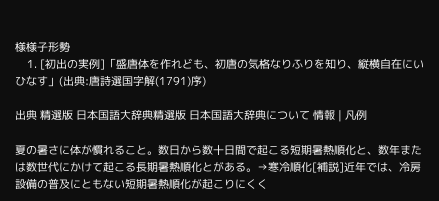様様子形勢
    1. [初出の実例]「盛唐体を作れども、初唐の気格なりふりを知り、縦横自在にいひなす」(出典:唐詩選国字解(1791)序)

出典 精選版 日本国語大辞典精選版 日本国語大辞典について 情報 | 凡例

夏の暑さに体が慣れること。数日から数十日間で起こる短期暑熱順化と、数年または数世代にかけて起こる長期暑熱順化とがある。→寒冷順化[補説]近年では、冷房設備の普及にともない短期暑熱順化が起こりにくく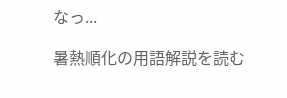なっ...

暑熱順化の用語解説を読む